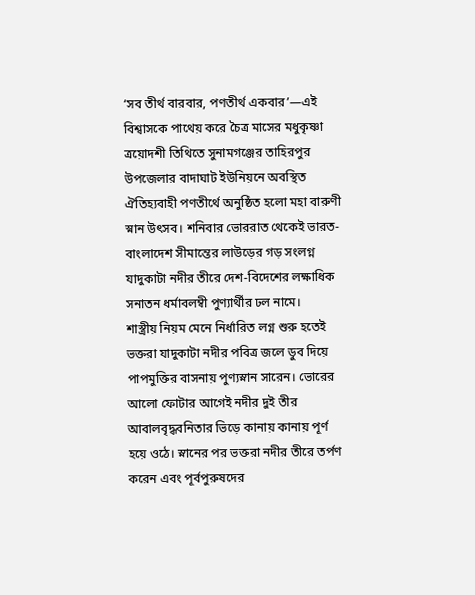‘সব তীর্থ বারবার, পণতীর্থ একবার’—এই বিশ্বাসকে পাথেয় করে চৈত্র মাসের মধুকৃষ্ণা ত্রয়োদশী তিথিতে সুনামগঞ্জের তাহিরপুর উপজেলার বাদাঘাট ইউনিয়নে অবস্থিত ঐতিহ্যবাহী পণতীর্থে অনুষ্ঠিত হলো মহা বারুণী স্নান উৎসব। শনিবার ভোররাত থেকেই ভারত-বাংলাদেশ সীমান্তের লাউড়ের গড় সংলগ্ন যাদুকাটা নদীর তীরে দেশ-বিদেশের লক্ষাধিক সনাতন ধর্মাবলম্বী পুণ্যার্থীর ঢল নামে।
শাস্ত্রীয় নিয়ম মেনে নির্ধারিত লগ্ন শুরু হতেই ভক্তরা যাদুকাটা নদীর পবিত্র জলে ডুব দিয়ে পাপমুক্তির বাসনায় পুণ্যস্নান সারেন। ভোরের আলো ফোটার আগেই নদীর দুই তীর আবালবৃদ্ধবনিতার ভিড়ে কানায় কানায় পূর্ণ হয়ে ওঠে। স্নানের পর ভক্তরা নদীর তীরে তর্পণ করেন এবং পূর্বপুরুষদের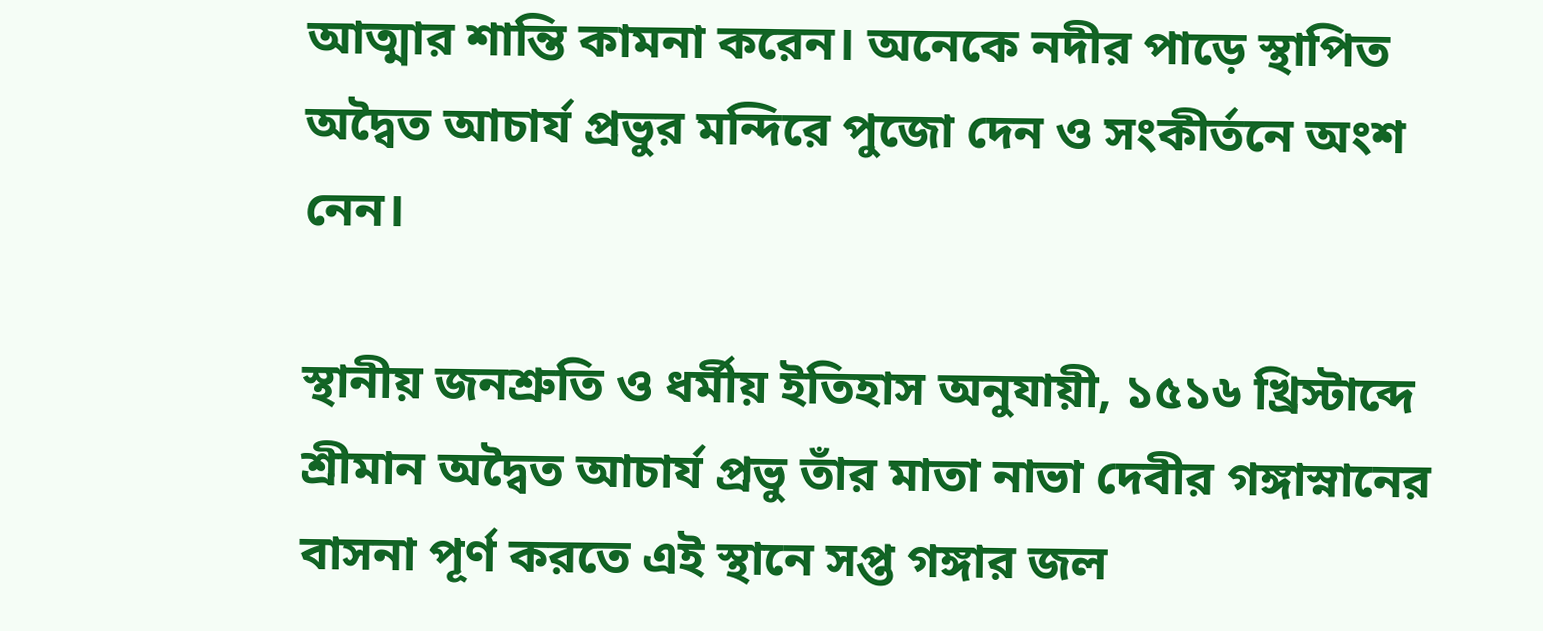আত্মার শান্তি কামনা করেন। অনেকে নদীর পাড়ে স্থাপিত অদ্বৈত আচার্য প্রভুর মন্দিরে পুজো দেন ও সংকীর্তনে অংশ নেন।

স্থানীয় জনশ্রুতি ও ধর্মীয় ইতিহাস অনুযায়ী, ১৫১৬ খ্রিস্টাব্দে শ্রীমান অদ্বৈত আচার্য প্রভু তাঁর মাতা নাভা দেবীর গঙ্গাস্নানের বাসনা পূর্ণ করতে এই স্থানে সপ্ত গঙ্গার জল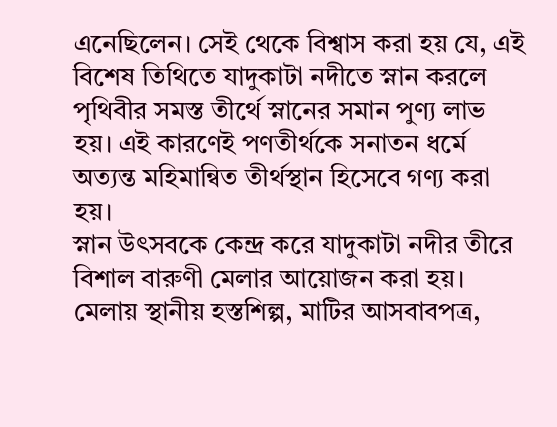এনেছিলেন। সেই থেকে বিশ্বাস করা হয় যে, এই বিশেষ তিথিতে যাদুকাটা নদীতে স্নান করলে পৃথিবীর সমস্ত তীর্থে স্নানের সমান পুণ্য লাভ হয়। এই কারণেই পণতীর্থকে সনাতন ধর্মে অত্যন্ত মহিমান্বিত তীর্থস্থান হিসেবে গণ্য করা হয়।
স্নান উৎসবকে কেন্দ্র করে যাদুকাটা নদীর তীরে বিশাল বারুণী মেলার আয়োজন করা হয়। মেলায় স্থানীয় হস্তশিল্প, মাটির আসবাবপত্র,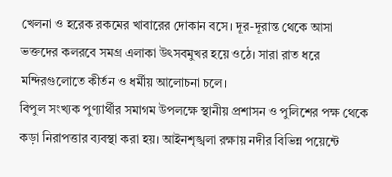খেলনা ও হরেক রকমের খাবারের দোকান বসে। দূর-দূরান্ত থেকে আসা ভক্তদের কলরবে সমগ্র এলাকা উৎসবমুখর হয়ে ওঠে। সারা রাত ধরে মন্দিরগুলোতে কীর্তন ও ধর্মীয় আলোচনা চলে।
বিপুল সংখ্যক পুণ্যার্থীর সমাগম উপলক্ষে স্থানীয় প্রশাসন ও পুলিশের পক্ষ থেকে কড়া নিরাপত্তার ব্যবস্থা করা হয়। আইনশৃঙ্খলা রক্ষায় নদীর বিভিন্ন পয়েন্টে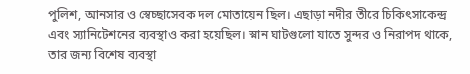পুলিশ, আনসার ও স্বেচ্ছাসেবক দল মোতায়েন ছিল। এছাড়া নদীর তীরে চিকিৎসাকেন্দ্র এবং স্যানিটেশনের ব্যবস্থাও করা হয়েছিল। স্নান ঘাটগুলো যাতে সুন্দর ও নিরাপদ থাকে, তার জন্য বিশেষ ব্যবস্থা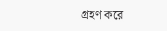গ্রহণ করে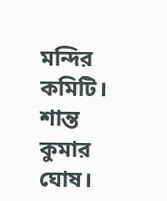মন্দির কমিটি।
শান্ত কুমার ঘোষ।